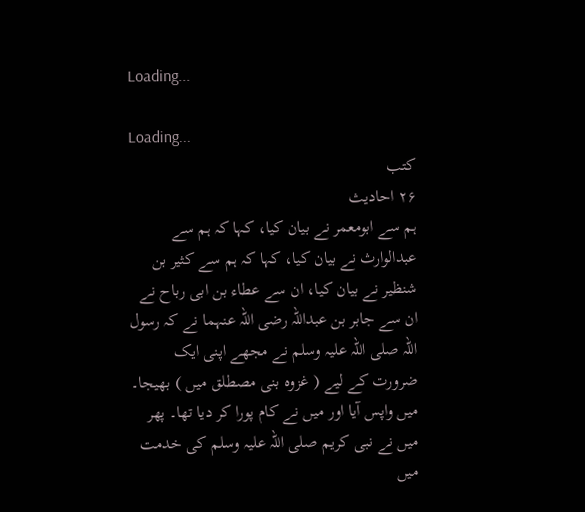Loading...

Loading...
کتب
۲۶ احادیث
ہم سے ابومعمر نے بیان کیا، کہا کہ ہم سے عبدالوارث نے بیان کیا، کہا کہ ہم سے کثیر بن شنظیر نے بیان کیا، ان سے عطاء بن ابی رباح نے ان سے جابر بن عبداللہ رضی اللہ عنہما نے کہ رسول اللہ صلی اللہ علیہ وسلم نے مجھے اپنی ایک ضرورت کے لیے ( غزوہ بنی مصطلق میں ) بھیجا۔ میں واپس آیا اور میں نے کام پورا کر دیا تھا۔ پھر میں نے نبی کریم صلی اللہ علیہ وسلم کی خدمت میں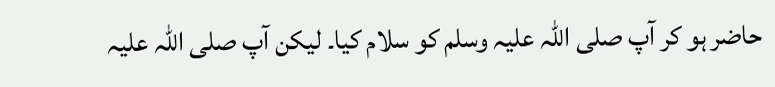حاضر ہو کر آپ صلی اللہ علیہ وسلم کو سلام کیا۔ لیکن آپ صلی اللہ علیہ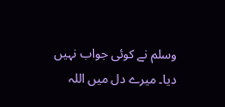وسلم نے کوئی جواب نہیں دیا۔ میرے دل میں اللہ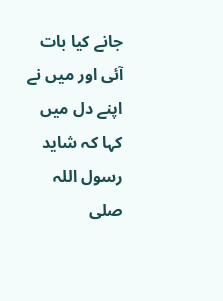جانے کیا بات آئی اور میں نے اپنے دل میں کہا کہ شاید رسول اللہ صلی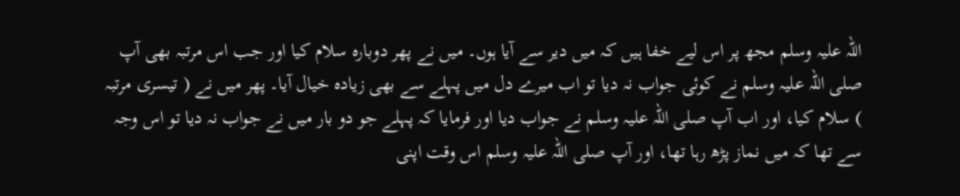اللہ علیہ وسلم مجھ پر اس لیے خفا ہیں کہ میں دیر سے آیا ہوں۔ میں نے پھر دوبارہ سلام کیا اور جب اس مرتبہ بھی آپ صلی اللہ علیہ وسلم نے کوئی جواب نہ دیا تو اب میرے دل میں پہلے سے بھی زیادہ خیال آیا۔ پھر میں نے ( تیسری مرتبہ ) سلام کیا، اور اب آپ صلی اللہ علیہ وسلم نے جواب دیا اور فرمایا کہ پہلے جو دو بار میں نے جواب نہ دیا تو اس وجہ سے تھا کہ میں نماز پڑھ رہا تھا، اور آپ صلی اللہ علیہ وسلم اس وقت اپنی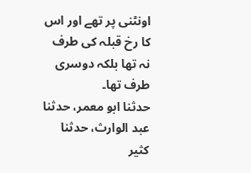اونٹنی پر تھے اور اس کا رخ قبلہ کی طرف نہ تھا بلکہ دوسری طرف تھا۔
حدثنا ابو معمر، حدثنا عبد الوارث، حدثنا كثير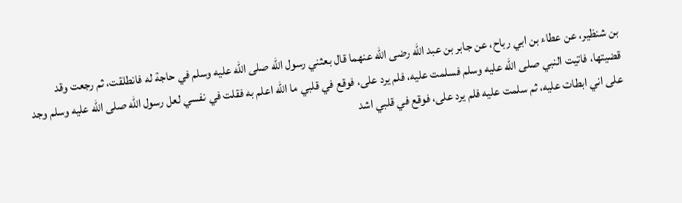بن شنظير، عن عطاء بن ابي رباح، عن جابر بن عبد الله رضى الله عنهما قال بعثني رسول الله صلى الله عليه وسلم في حاجة له فانطلقت، ثم رجعت وقد قضيتها، فاتيت النبي صلى الله عليه وسلم فسلمت عليه، فلم يرد على، فوقع في قلبي ما الله اعلم به فقلت في نفسي لعل رسول الله صلى الله عليه وسلم وجد على اني ابطات عليه، ثم سلمت عليه فلم يرد على، فوقع في قلبي اشد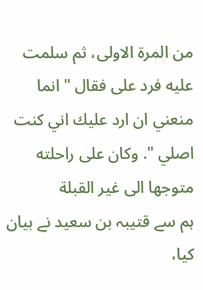من المرة الاولى، ثم سلمت عليه فرد على فقال " انما منعني ان ارد عليك اني كنت اصلي ". وكان على راحلته متوجها الى غير القبلة
ہم سے قتیبہ بن سعید نے بیان کیا،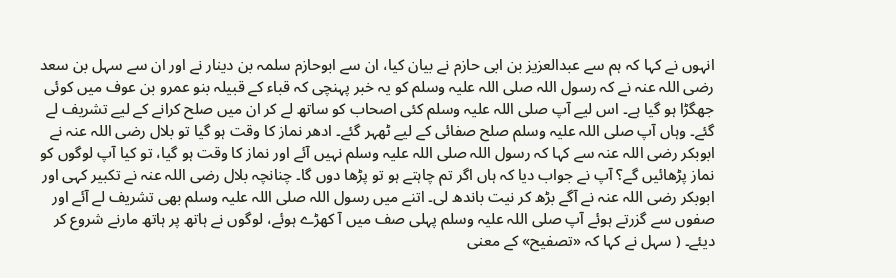انہوں نے کہا کہ ہم سے عبدالعزیز بن ابی حازم نے بیان کیا، ان سے ابوحازم سلمہ بن دینار نے اور ان سے سہل بن سعد رضی اللہ عنہ نے کہ رسول اللہ صلی اللہ علیہ وسلم کو یہ خبر پہنچی کہ قباء کے قبیلہ بنو عمرو بن عوف میں کوئی جھگڑا ہو گیا ہے۔ اس لیے آپ صلی اللہ علیہ وسلم کئی اصحاب کو ساتھ لے کر ان میں صلح کرانے کے لیے تشریف لے گئے۔ وہاں آپ صلی اللہ علیہ وسلم صلح صفائی کے لیے ٹھہر گئے۔ ادھر نماز کا وقت ہو گیا تو بلال رضی اللہ عنہ نے ابوبکر رضی اللہ عنہ سے کہا کہ رسول اللہ صلی اللہ علیہ وسلم نہیں آئے اور نماز کا وقت ہو گیا، تو کیا آپ لوگوں کو نماز پڑھائیں گے؟ آپ نے جواب دیا کہ ہاں اگر تم چاہتے ہو تو پڑھا دوں گا۔ چنانچہ بلال رضی اللہ عنہ نے تکبیر کہی اور ابوبکر رضی اللہ عنہ نے آگے بڑھ کر نیت باندھ لی۔ اتنے میں رسول اللہ صلی اللہ علیہ وسلم بھی تشریف لے آئے اور صفوں سے گزرتے ہوئے آپ صلی اللہ علیہ وسلم پہلی صف میں آ کھڑے ہوئے، لوگوں نے ہاتھ پر ہاتھ مارنے شروع کر دیئے۔ ( سہل نے کہا کہ «تصفيح» کے معنی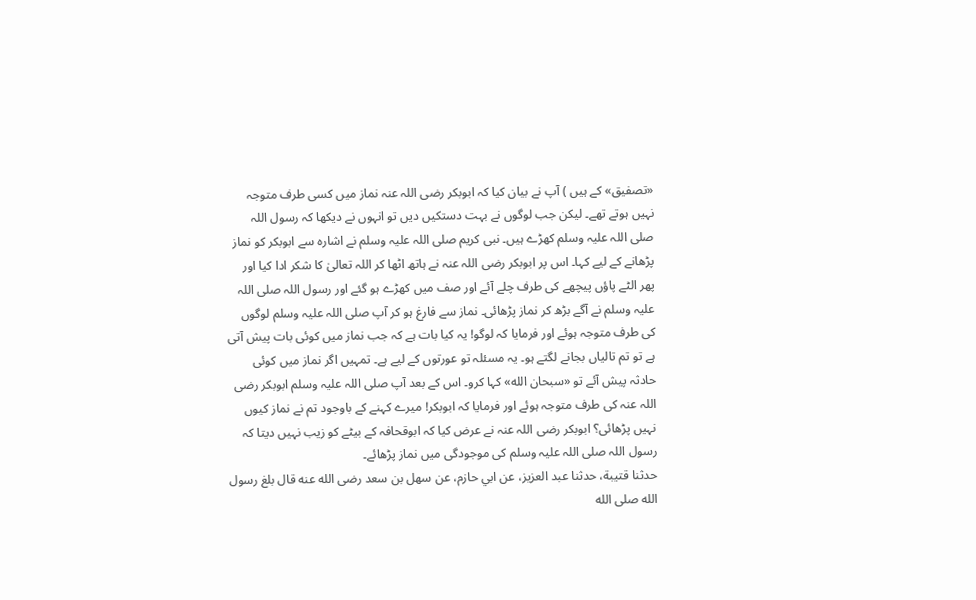«تصفيق» کے ہیں ) آپ نے بیان کیا کہ ابوبکر رضی اللہ عنہ نماز میں کسی طرف متوجہ نہیں ہوتے تھے۔ لیکن جب لوگوں نے بہت دستکیں دیں تو انہوں نے دیکھا کہ رسول اللہ صلی اللہ علیہ وسلم کھڑے ہیں۔ نبی کریم صلی اللہ علیہ وسلم نے اشارہ سے ابوبکر کو نماز پڑھانے کے لیے کہا۔ اس پر ابوبکر رضی اللہ عنہ نے ہاتھ اٹھا کر اللہ تعالیٰ کا شکر ادا کیا اور پھر الٹے پاؤں پیچھے کی طرف چلے آئے اور صف میں کھڑے ہو گئے اور رسول اللہ صلی اللہ علیہ وسلم نے آگے بڑھ کر نماز پڑھائی۔ نماز سے فارغ ہو کر آپ صلی اللہ علیہ وسلم لوگوں کی طرف متوجہ ہوئے اور فرمایا کہ لوگو! یہ کیا بات ہے کہ جب نماز میں کوئی بات پیش آتی ہے تو تم تالیاں بجانے لگتے ہو۔ یہ مسئلہ تو عورتوں کے لیے ہے۔ تمہیں اگر نماز میں کوئی حادثہ پیش آئے تو «سبحان الله» کہا کرو۔ اس کے بعد آپ صلی اللہ علیہ وسلم ابوبکر رضی اللہ عنہ کی طرف متوجہ ہوئے اور فرمایا کہ ابوبکر! میرے کہنے کے باوجود تم نے نماز کیوں نہیں پڑھائی؟ ابوبکر رضی اللہ عنہ نے عرض کیا کہ ابوقحافہ کے بیٹے کو زیب نہیں دیتا کہ رسول اللہ صلی اللہ علیہ وسلم کی موجودگی میں نماز پڑھائے۔
حدثنا قتيبة، حدثنا عبد العزيز، عن ابي حازم، عن سهل بن سعد رضى الله عنه قال بلغ رسول الله صلى الله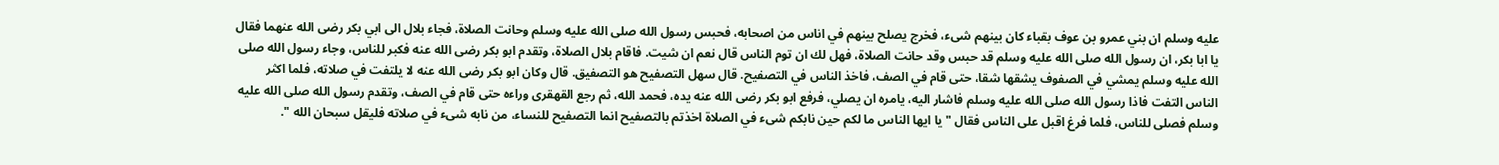عليه وسلم ان بني عمرو بن عوف بقباء كان بينهم شىء، فخرج يصلح بينهم في اناس من اصحابه، فحبس رسول الله صلى الله عليه وسلم وحانت الصلاة، فجاء بلال الى ابي بكر رضى الله عنهما فقال يا ابا بكر، ان رسول الله صلى الله عليه وسلم قد حبس وقد حانت الصلاة، فهل لك ان توم الناس قال نعم ان شيت. فاقام بلال الصلاة، وتقدم ابو بكر رضى الله عنه فكبر للناس، وجاء رسول الله صلى الله عليه وسلم يمشي في الصفوف يشقها شقا، حتى قام في الصف، فاخذ الناس في التصفيح. قال سهل التصفيح هو التصفيق. قال وكان ابو بكر رضى الله عنه لا يلتفت في صلاته، فلما اكثر الناس التفت فاذا رسول الله صلى الله عليه وسلم فاشار اليه، يامره ان يصلي، فرفع ابو بكر رضى الله عنه يده، فحمد الله، ثم رجع القهقرى وراءه حتى قام في الصف، وتقدم رسول الله صلى الله عليه وسلم فصلى للناس، فلما فرغ اقبل على الناس فقال " يا ايها الناس ما لكم حين نابكم شىء في الصلاة اخذتم بالتصفيح انما التصفيح للنساء، من نابه شىء في صلاته فليقل سبحان الله ".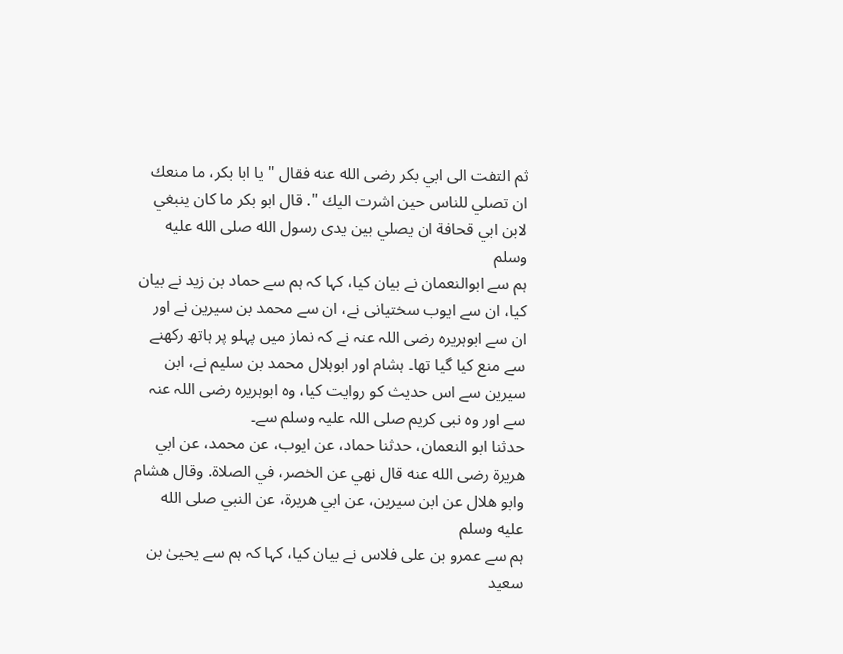ثم التفت الى ابي بكر رضى الله عنه فقال " يا ابا بكر، ما منعك ان تصلي للناس حين اشرت اليك ". قال ابو بكر ما كان ينبغي لابن ابي قحافة ان يصلي بين يدى رسول الله صلى الله عليه وسلم
ہم سے ابوالنعمان نے بیان کیا، کہا کہ ہم سے حماد بن زید نے بیان کیا، ان سے ایوب سختیانی نے، ان سے محمد بن سیرین نے اور ان سے ابوہریرہ رضی اللہ عنہ نے کہ نماز میں پہلو پر ہاتھ رکھنے سے منع کیا گیا تھا۔ ہشام اور ابوہلال محمد بن سلیم نے، ابن سیرین سے اس حدیث کو روایت کیا، وہ ابوہریرہ رضی اللہ عنہ سے اور وہ نبی کریم صلی اللہ علیہ وسلم سے۔
حدثنا ابو النعمان، حدثنا حماد، عن ايوب، عن محمد، عن ابي هريرة رضى الله عنه قال نهي عن الخصر، في الصلاة. وقال هشام وابو هلال عن ابن سيرين، عن ابي هريرة، عن النبي صلى الله عليه وسلم
ہم سے عمرو بن علی فلاس نے بیان کیا، کہا کہ ہم سے یحییٰ بن سعید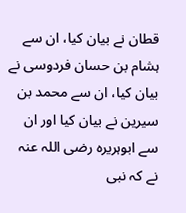قطان نے بیان کیا، ان سے ہشام بن حسان فردوسی نے بیان کیا، ان سے محمد بن سیرین نے بیان کیا اور ان سے ابوہریرہ رضی اللہ عنہ نے کہ نبی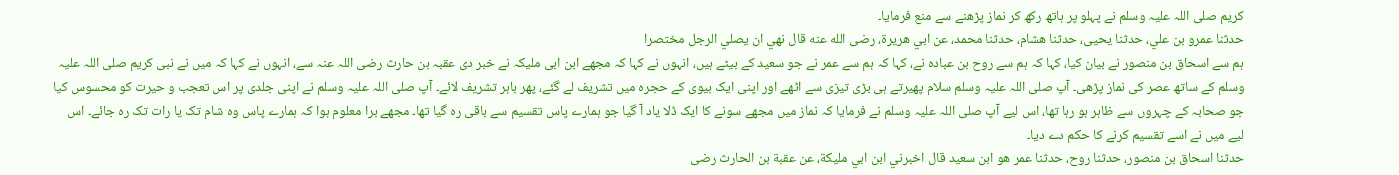کریم صلی اللہ علیہ وسلم نے پہلو پر ہاتھ رکھ کر نماز پڑھنے سے منع فرمایا۔
حدثنا عمرو بن علي، حدثنا يحيى، حدثنا هشام، حدثنا محمد، عن ابي هريرة، رضى الله عنه قال نهي ان يصلي الرجل مختصرا
ہم سے اسحاق بن منصور نے بیان کیا، کہا کہ ہم سے روح بن عبادہ نے، کہا کہ ہم سے عمر نے جو سعید کے بیٹے ہیں، انہوں نے کہا کہ مجھے ابن ابی ملیکہ نے خبر دی عقبہ بن حارث رضی اللہ عنہ سے، انہوں نے کہا کہ میں نے نبی کریم صلی اللہ علیہ وسلم کے ساتھ عصر کی نماز پڑھی۔ آپ صلی اللہ علیہ وسلم سلام پھیرتے ہی بڑی تیزی سے اٹھے اور اپنی ایک بیوی کے حجرہ میں تشریف لے گئے، پھر باہر تشریف لائے۔ آپ صلی اللہ علیہ وسلم نے اپنی جلدی پر اس تعجب و حیرت کو محسوس کیا جو صحابہ کے چہروں سے ظاہر ہو رہا تھا، اس لیے آپ صلی اللہ علیہ وسلم نے فرمایا کہ نماز میں مجھے سونے کا ایک ڈلا یاد آ گیا جو ہمارے پاس تقسیم سے باقی رہ گیا تھا۔ مجھے برا معلوم ہوا کہ ہمارے پاس وہ شام تک یا رات تک رہ جائے۔ اس لیے میں نے اسے تقسیم کرنے کا حکم دے دیا۔
حدثنا اسحاق بن منصور، حدثنا روح، حدثنا عمر هو ابن سعيد قال اخبرني ابن ابي مليكة، عن عقبة بن الحارث رضى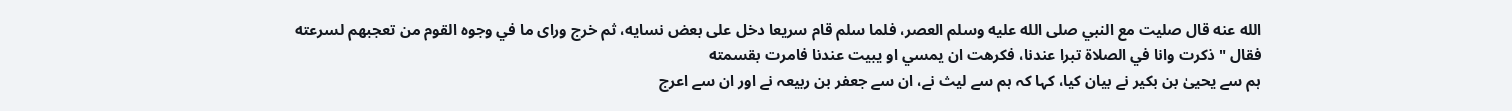الله عنه قال صليت مع النبي صلى الله عليه وسلم العصر، فلما سلم قام سريعا دخل على بعض نسايه، ثم خرج وراى ما في وجوه القوم من تعجبهم لسرعته فقال " ذكرت وانا في الصلاة تبرا عندنا، فكرهت ان يمسي او يبيت عندنا فامرت بقسمته
ہم سے یحییٰ بن بکیر نے بیان کیا، کہا کہ ہم سے لیث نے، ان سے جعفر بن ربیعہ نے اور ان سے اعرج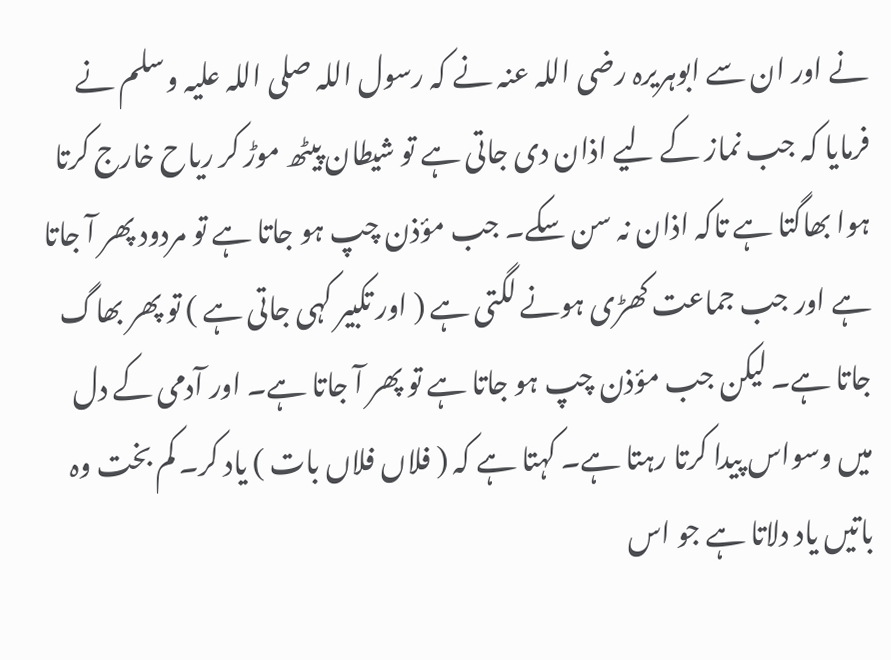نے اور ان سے ابوہریرہ رضی اللہ عنہ نے کہ رسول اللہ صلی اللہ علیہ وسلم نے فرمایا کہ جب نماز کے لیے اذان دی جاتی ہے تو شیطان پیٹھ موڑ کر ریاح خارج کرتا ہوا بھاگتا ہے تاکہ اذان نہ سن سکے۔ جب مؤذن چپ ہو جاتا ہے تو مردود پھر آ جاتا ہے اور جب جماعت کھڑی ہونے لگتی ہے ( اور تکبیر کہی جاتی ہے ) تو پھر بھاگ جاتا ہے۔ لیکن جب مؤذن چپ ہو جاتا ہے تو پھر آ جاتا ہے۔ اور آدمی کے دل میں وسواس پیدا کرتا رہتا ہے۔ کہتا ہے کہ ( فلاں فلاں بات ) یاد کر۔ کم بخت وہ باتیں یاد دلاتا ہے جو اس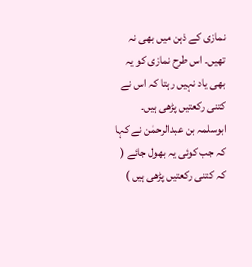نمازی کے ذہن میں بھی نہ تھیں۔ اس طرح نمازی کو یہ بھی یاد نہیں رہتا کہ اس نے کتنی رکعتیں پڑھی ہیں۔ ابوسلمہ بن عبدالرحمٰن نے کہا کہ جب کوئی یہ بھول جائے ( کہ کتنی رکعتیں پڑھی ہیں )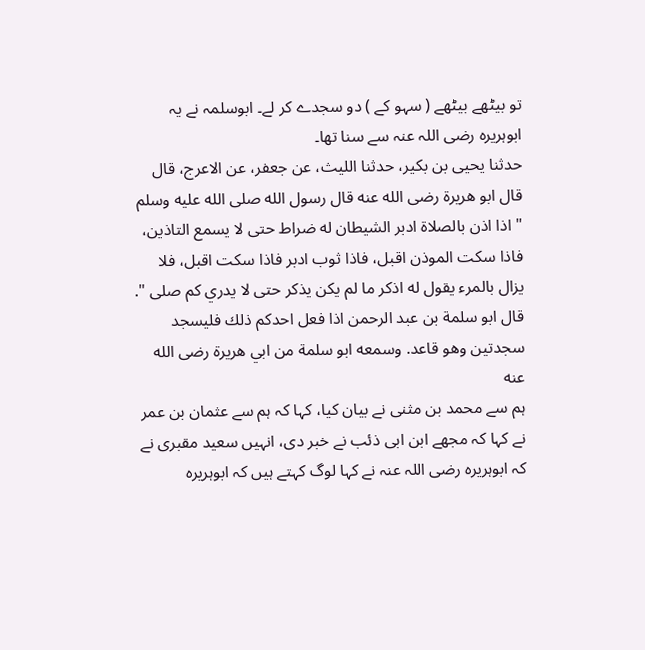تو بیٹھے بیٹھے ( سہو کے ) دو سجدے کر لے۔ ابوسلمہ نے یہ ابوہریرہ رضی اللہ عنہ سے سنا تھا۔
حدثنا يحيى بن بكير، حدثنا الليث، عن جعفر، عن الاعرج، قال قال ابو هريرة رضى الله عنه قال رسول الله صلى الله عليه وسلم " اذا اذن بالصلاة ادبر الشيطان له ضراط حتى لا يسمع التاذين، فاذا سكت الموذن اقبل، فاذا ثوب ادبر فاذا سكت اقبل، فلا يزال بالمرء يقول له اذكر ما لم يكن يذكر حتى لا يدري كم صلى ". قال ابو سلمة بن عبد الرحمن اذا فعل احدكم ذلك فليسجد سجدتين وهو قاعد. وسمعه ابو سلمة من ابي هريرة رضى الله عنه
ہم سے محمد بن مثنی نے بیان کیا، کہا کہ ہم سے عثمان بن عمر نے کہا کہ مجھے ابن ابی ذئب نے خبر دی، انہیں سعید مقبری نے کہ ابوہریرہ رضی اللہ عنہ نے کہا لوگ کہتے ہیں کہ ابوہریرہ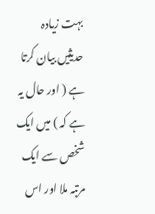بہت زیادہ حدیثیں بیان کرتا ہے ( اور حال یہ ہے کہ ) میں ایک شخص سے ایک مرتبہ ملا اور اس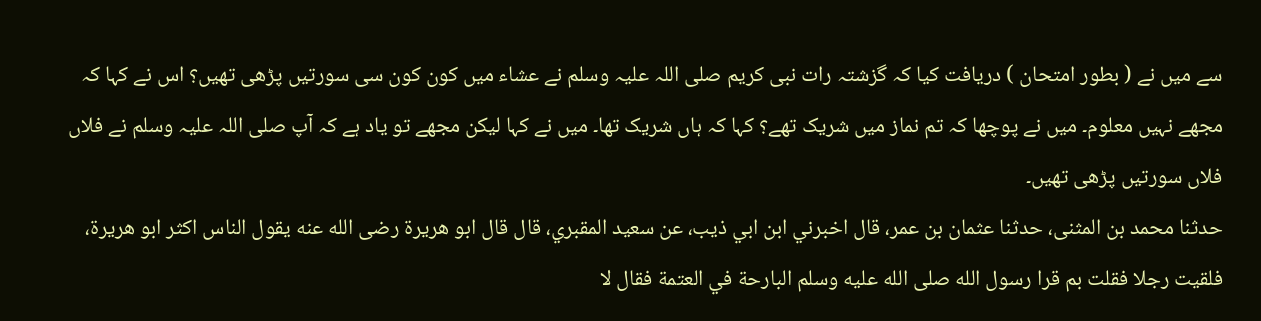سے میں نے ( بطور امتحان ) دریافت کیا کہ گزشتہ رات نبی کریم صلی اللہ علیہ وسلم نے عشاء میں کون کون سی سورتیں پڑھی تھیں؟ اس نے کہا کہ مجھے نہیں معلوم۔ میں نے پوچھا کہ تم نماز میں شریک تھے؟ کہا کہ ہاں شریک تھا۔ میں نے کہا لیکن مجھے تو یاد ہے کہ آپ صلی اللہ علیہ وسلم نے فلاں فلاں سورتیں پڑھی تھیں۔
حدثنا محمد بن المثنى، حدثنا عثمان بن عمر، قال اخبرني ابن ابي ذيب، عن سعيد المقبري، قال قال ابو هريرة رضى الله عنه يقول الناس اكثر ابو هريرة، فلقيت رجلا فقلت بم قرا رسول الله صلى الله عليه وسلم البارحة في العتمة فقال لا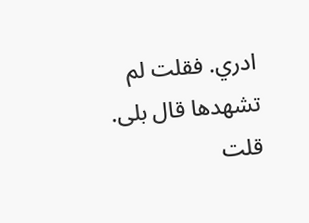ادري. فقلت لم تشهدها قال بلى. قلت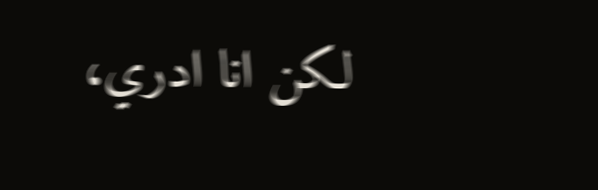لكن انا ادري،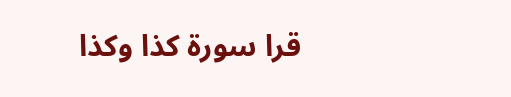قرا سورة كذا وكذا